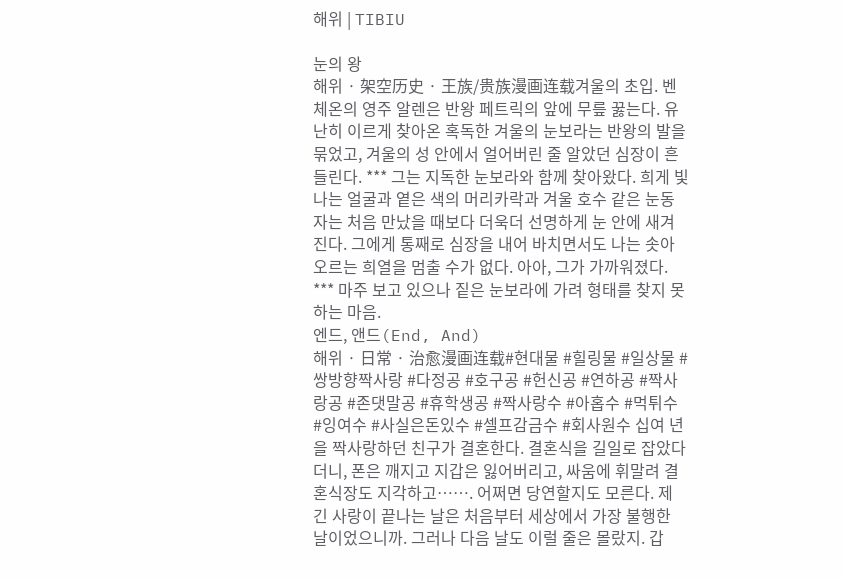해위 | TIBIU

눈의 왕
해위 · 架空历史 · 王族/贵族漫画连载겨울의 초입. 벤체온의 영주 알렌은 반왕 페트릭의 앞에 무릎 꿇는다. 유난히 이르게 찾아온 혹독한 겨울의 눈보라는 반왕의 발을 묶었고, 겨울의 성 안에서 얼어버린 줄 알았던 심장이 흔들린다. *** 그는 지독한 눈보라와 함께 찾아왔다. 희게 빛나는 얼굴과 옅은 색의 머리카락과 겨울 호수 같은 눈동자는 처음 만났을 때보다 더욱더 선명하게 눈 안에 새겨진다. 그에게 통째로 심장을 내어 바치면서도 나는 솟아오르는 희열을 멈출 수가 없다. 아아, 그가 가까워졌다. *** 마주 보고 있으나 짙은 눈보라에 가려 형태를 찾지 못하는 마음.
엔드, 앤드(End, And)
해위 · 日常 · 治愈漫画连载#현대물 #힐링물 #일상물 #쌍방향짝사랑 #다정공 #호구공 #헌신공 #연하공 #짝사랑공 #존댓말공 #휴학생공 #짝사랑수 #아홉수 #먹튀수 #잉여수 #사실은돈있수 #셀프감금수 #회사원수 십여 년을 짝사랑하던 친구가 결혼한다. 결혼식을 길일로 잡았다더니, 폰은 깨지고 지갑은 잃어버리고, 싸움에 휘말려 결혼식장도 지각하고……. 어쩌면 당연할지도 모른다. 제 긴 사랑이 끝나는 날은 처음부터 세상에서 가장 불행한 날이었으니까. 그러나 다음 날도 이럴 줄은 몰랐지. 갑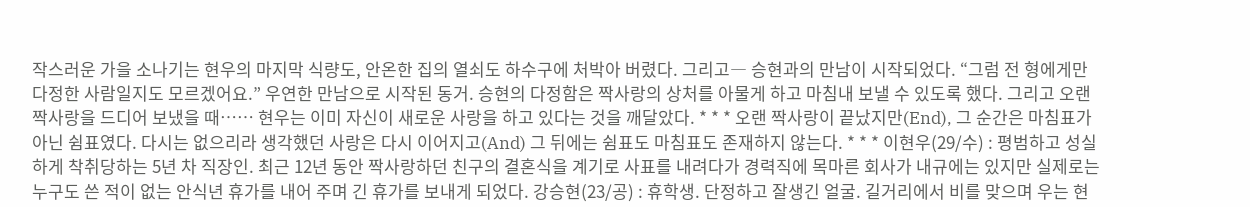작스러운 가을 소나기는 현우의 마지막 식량도, 안온한 집의 열쇠도 하수구에 처박아 버렸다. 그리고― 승현과의 만남이 시작되었다. “그럼 전 형에게만 다정한 사람일지도 모르겠어요.” 우연한 만남으로 시작된 동거. 승현의 다정함은 짝사랑의 상처를 아물게 하고 마침내 보낼 수 있도록 했다. 그리고 오랜 짝사랑을 드디어 보냈을 때…… 현우는 이미 자신이 새로운 사랑을 하고 있다는 것을 깨달았다. * * * 오랜 짝사랑이 끝났지만(End), 그 순간은 마침표가 아닌 쉼표였다. 다시는 없으리라 생각했던 사랑은 다시 이어지고(And) 그 뒤에는 쉼표도 마침표도 존재하지 않는다. * * * 이현우(29/수) : 평범하고 성실하게 착취당하는 5년 차 직장인. 최근 12년 동안 짝사랑하던 친구의 결혼식을 계기로 사표를 내려다가 경력직에 목마른 회사가 내규에는 있지만 실제로는 누구도 쓴 적이 없는 안식년 휴가를 내어 주며 긴 휴가를 보내게 되었다. 강승현(23/공) : 휴학생. 단정하고 잘생긴 얼굴. 길거리에서 비를 맞으며 우는 현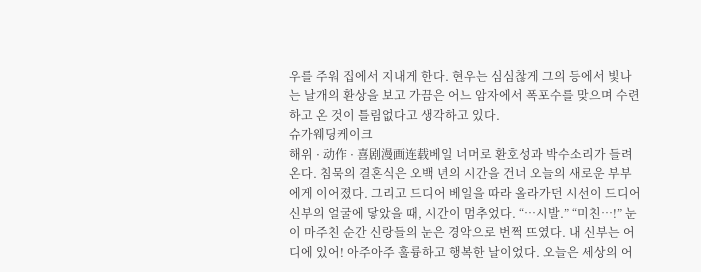우를 주워 집에서 지내게 한다. 현우는 심심찮게 그의 등에서 빛나는 날개의 환상을 보고 가끔은 어느 암자에서 폭포수를 맞으며 수련하고 온 것이 틀림없다고 생각하고 있다.
슈가웨딩케이크
해위 · 动作 · 喜剧漫画连载베일 너머로 환호성과 박수소리가 들려온다. 침묵의 결혼식은 오백 년의 시간을 건너 오늘의 새로운 부부에게 이어졌다. 그리고 드디어 베일을 따라 올라가던 시선이 드디어 신부의 얼굴에 닿았을 때, 시간이 멈추었다. “…시발.” “미친…!” 눈이 마주친 순간 신랑들의 눈은 경악으로 번쩍 뜨였다. 내 신부는 어디에 있어! 아주아주 훌륭하고 행복한 날이었다. 오늘은 세상의 어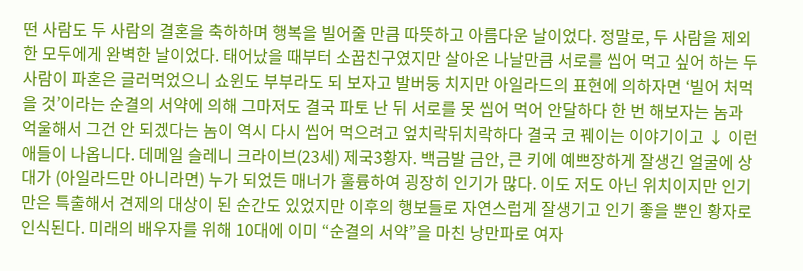떤 사람도 두 사람의 결혼을 축하하며 행복을 빌어줄 만큼 따뜻하고 아름다운 날이었다. 정말로, 두 사람을 제외한 모두에게 완벽한 날이었다. 태어났을 때부터 소꿉친구였지만 살아온 나날만큼 서로를 씹어 먹고 싶어 하는 두 사람이 파혼은 글러먹었으니 쇼윈도 부부라도 되 보자고 발버둥 치지만 아일라드의 표현에 의하자면 ‘빌어 처먹을 것’이라는 순결의 서약에 의해 그마저도 결국 파토 난 뒤 서로를 못 씹어 먹어 안달하다 한 번 해보자는 놈과 억울해서 그건 안 되겠다는 놈이 역시 다시 씹어 먹으려고 엎치락뒤치락하다 결국 코 꿰이는 이야기이고 ↓ 이런 애들이 나옵니다. 데메일 슬레니 크라이브(23세) 제국3황자. 백금발 금안, 큰 키에 예쁘장하게 잘생긴 얼굴에 상대가 (아일라드만 아니라면) 누가 되었든 매너가 훌륭하여 굉장히 인기가 많다. 이도 저도 아닌 위치이지만 인기만은 특출해서 견제의 대상이 된 순간도 있었지만 이후의 행보들로 자연스럽게 잘생기고 인기 좋을 뿐인 황자로 인식된다. 미래의 배우자를 위해 10대에 이미 “순결의 서약”을 마친 낭만파로 여자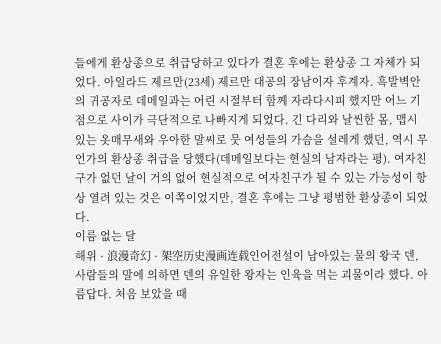들에게 환상종으로 취급당하고 있다가 결혼 후에는 환상종 그 자체가 되었다. 아일라드 제르만(23세) 제르만 대공의 장남이자 후계자. 흑발벽안의 귀공자로 데메일과는 어린 시절부터 함께 자라다시피 했지만 어느 기점으로 사이가 극단적으로 나빠지게 되었다. 긴 다리와 날씬한 몸, 맵시 있는 옷매무새와 우아한 말씨로 뭇 여성들의 가슴을 설레게 했던, 역시 무언가의 환상종 취급을 당했다(데메일보다는 현실의 남자라는 평). 여자친구가 없던 날이 거의 없어 현실적으로 여자친구가 될 수 있는 가능성이 항상 열려 있는 것은 이쪽이었지만, 결혼 후에는 그냥 평범한 환상종이 되었다.
이름 없는 달
해위 · 浪漫奇幻 · 架空历史漫画连载인어전설이 남아있는 물의 왕국 덴, 사람들의 말에 의하면 덴의 유일한 왕자는 인육을 먹는 괴물이라 했다. 아름답다. 처음 보았을 때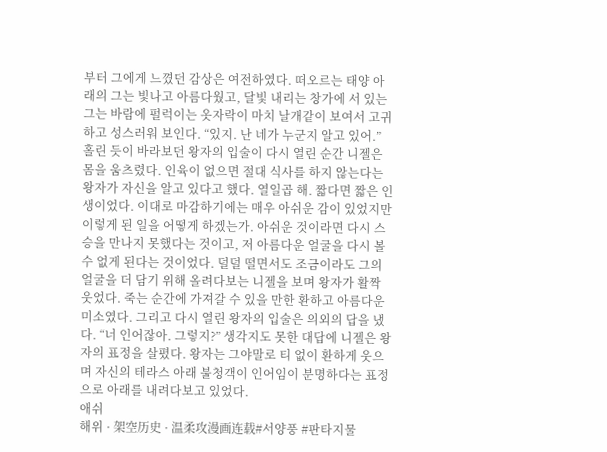부터 그에게 느꼈던 감상은 여전하였다. 떠오르는 태양 아래의 그는 빛나고 아름다웠고, 달빛 내리는 창가에 서 있는 그는 바람에 펄럭이는 옷자락이 마치 날개같이 보여서 고귀하고 성스러워 보인다. “있지. 난 네가 누군지 알고 있어.” 홀린 듯이 바라보던 왕자의 입술이 다시 열린 순간 니젤은 몸을 움츠렸다. 인육이 없으면 절대 식사를 하지 않는다는 왕자가 자신을 알고 있다고 했다. 열일곱 해. 짧다면 짧은 인생이었다. 이대로 마감하기에는 매우 아쉬운 감이 있었지만 이렇게 된 일을 어떻게 하겠는가. 아쉬운 것이라면 다시 스승을 만나지 못했다는 것이고, 저 아름다운 얼굴을 다시 볼 수 없게 된다는 것이었다. 덜덜 떨면서도 조금이라도 그의 얼굴을 더 담기 위해 올려다보는 니젤을 보며 왕자가 활짝 웃었다. 죽는 순간에 가져갈 수 있을 만한 환하고 아름다운 미소였다. 그리고 다시 열린 왕자의 입술은 의외의 답을 냈다. “너 인어잖아. 그렇지?” 생각지도 못한 대답에 니젤은 왕자의 표정을 살폈다. 왕자는 그야말로 티 없이 환하게 웃으며 자신의 테라스 아래 불청객이 인어임이 분명하다는 표정으로 아래를 내려다보고 있었다.
애쉬
해위 · 架空历史 · 温柔攻漫画连载#서양풍 #판타지물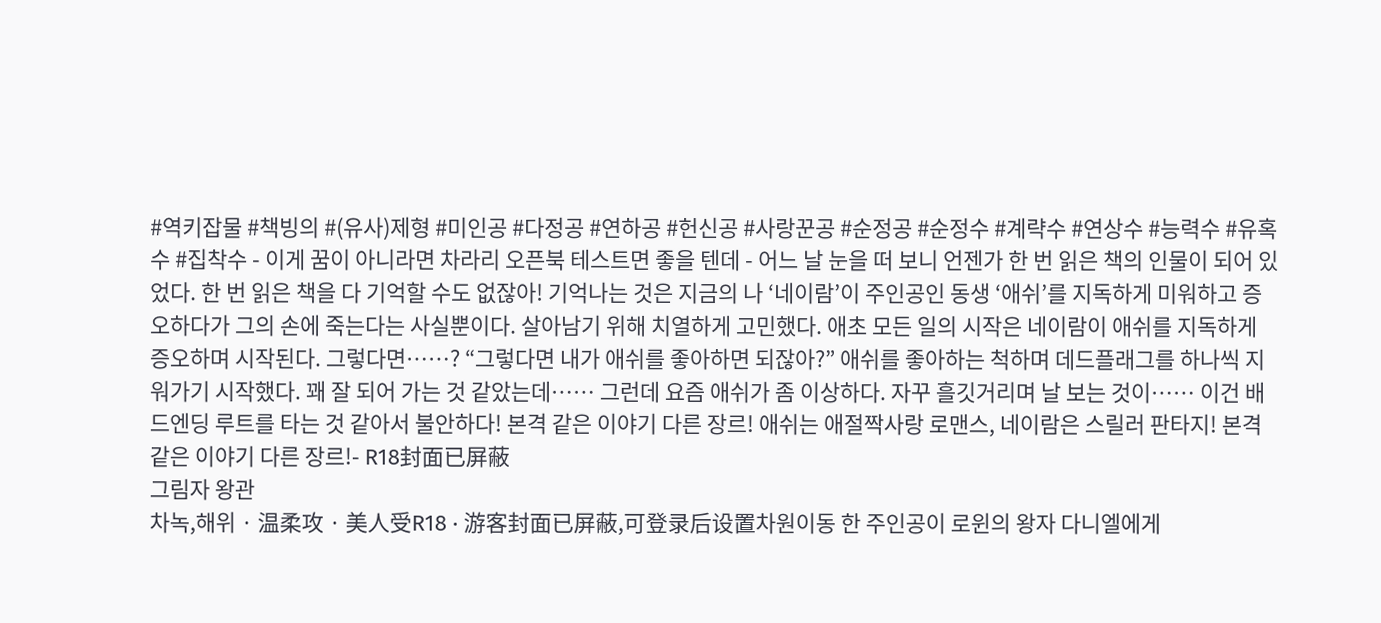#역키잡물 #책빙의 #(유사)제형 #미인공 #다정공 #연하공 #헌신공 #사랑꾼공 #순정공 #순정수 #계략수 #연상수 #능력수 #유혹수 #집착수 - 이게 꿈이 아니라면 차라리 오픈북 테스트면 좋을 텐데 - 어느 날 눈을 떠 보니 언젠가 한 번 읽은 책의 인물이 되어 있었다. 한 번 읽은 책을 다 기억할 수도 없잖아! 기억나는 것은 지금의 나 ‘네이람’이 주인공인 동생 ‘애쉬’를 지독하게 미워하고 증오하다가 그의 손에 죽는다는 사실뿐이다. 살아남기 위해 치열하게 고민했다. 애초 모든 일의 시작은 네이람이 애쉬를 지독하게 증오하며 시작된다. 그렇다면……? “그렇다면 내가 애쉬를 좋아하면 되잖아?” 애쉬를 좋아하는 척하며 데드플래그를 하나씩 지워가기 시작했다. 꽤 잘 되어 가는 것 같았는데…… 그런데 요즘 애쉬가 좀 이상하다. 자꾸 흘깃거리며 날 보는 것이…… 이건 배드엔딩 루트를 타는 것 같아서 불안하다! 본격 같은 이야기 다른 장르! 애쉬는 애절짝사랑 로맨스, 네이람은 스릴러 판타지! 본격 같은 이야기 다른 장르!- R18封面已屏蔽
그림자 왕관
차녹,해위 · 温柔攻 · 美人受R18 · 游客封面已屏蔽,可登录后设置차원이동 한 주인공이 로윈의 왕자 다니엘에게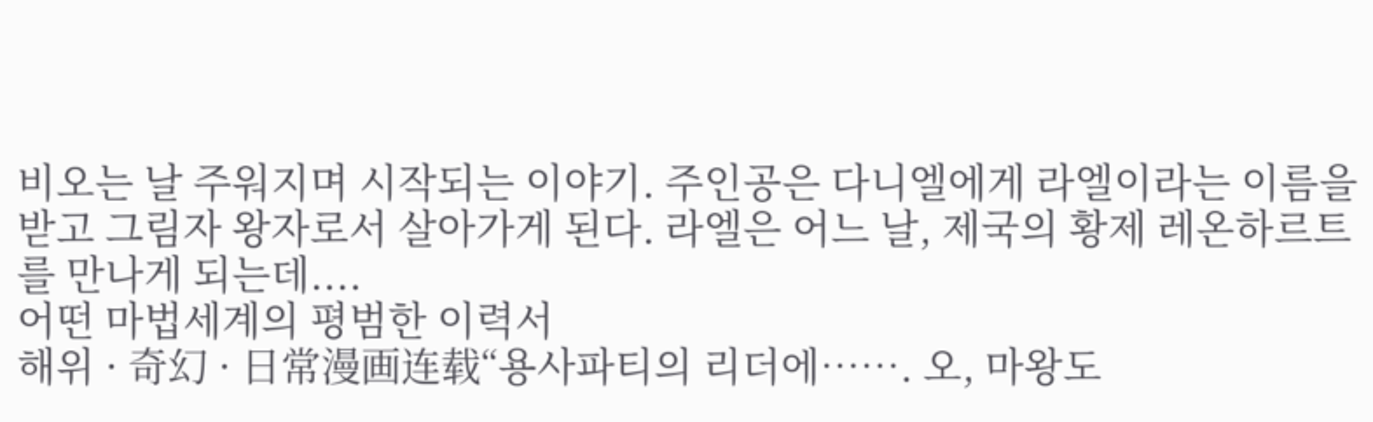비오는 날 주워지며 시작되는 이야기. 주인공은 다니엘에게 라엘이라는 이름을 받고 그림자 왕자로서 살아가게 된다. 라엘은 어느 날, 제국의 황제 레온하르트를 만나게 되는데....
어떤 마법세계의 평범한 이력서
해위 · 奇幻 · 日常漫画连载“용사파티의 리더에……. 오, 마왕도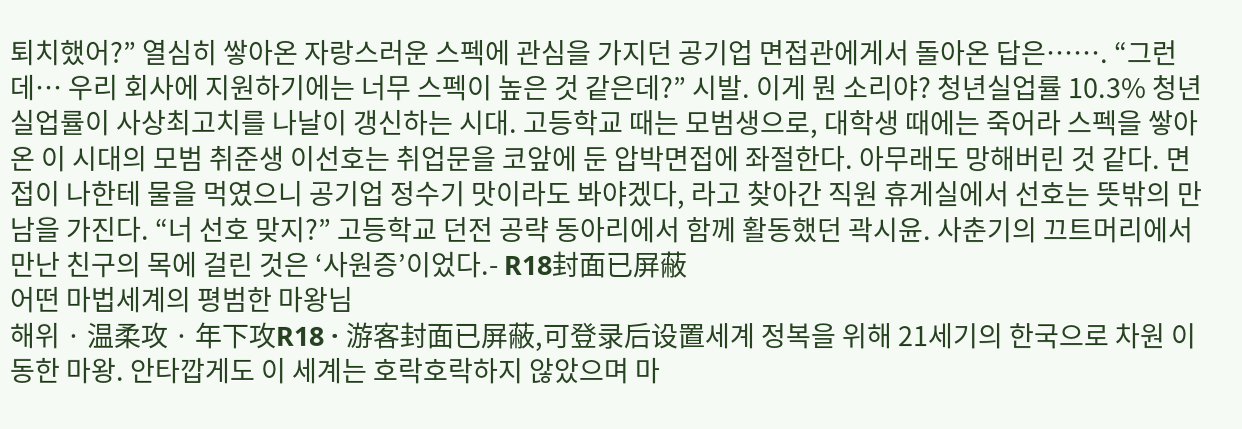퇴치했어?” 열심히 쌓아온 자랑스러운 스펙에 관심을 가지던 공기업 면접관에게서 돌아온 답은……. “그런데… 우리 회사에 지원하기에는 너무 스펙이 높은 것 같은데?” 시발. 이게 뭔 소리야? 청년실업률 10.3% 청년실업률이 사상최고치를 나날이 갱신하는 시대. 고등학교 때는 모범생으로, 대학생 때에는 죽어라 스펙을 쌓아온 이 시대의 모범 취준생 이선호는 취업문을 코앞에 둔 압박면접에 좌절한다. 아무래도 망해버린 것 같다. 면접이 나한테 물을 먹였으니 공기업 정수기 맛이라도 봐야겠다, 라고 찾아간 직원 휴게실에서 선호는 뜻밖의 만남을 가진다. “너 선호 맞지?” 고등학교 던전 공략 동아리에서 함께 활동했던 곽시윤. 사춘기의 끄트머리에서 만난 친구의 목에 걸린 것은 ‘사원증’이었다.- R18封面已屏蔽
어떤 마법세계의 평범한 마왕님
해위 · 温柔攻 · 年下攻R18 · 游客封面已屏蔽,可登录后设置세계 정복을 위해 21세기의 한국으로 차원 이동한 마왕. 안타깝게도 이 세계는 호락호락하지 않았으며 마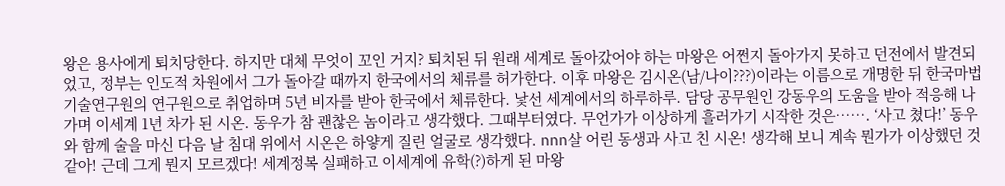왕은 용사에게 퇴치당한다. 하지만 대체 무엇이 꼬인 거지? 퇴치된 뒤 원래 세계로 돌아갔어야 하는 마왕은 어쩐지 돌아가지 못하고 던전에서 발견되었고, 정부는 인도적 차원에서 그가 돌아갈 때까지 한국에서의 체류를 허가한다. 이후 마왕은 김시온(남/나이???)이라는 이름으로 개명한 뒤 한국마법기술연구원의 연구원으로 취업하며 5년 비자를 받아 한국에서 체류한다. 낯선 세계에서의 하루하루. 담당 공무원인 강동우의 도움을 받아 적응해 나가며 이세계 1년 차가 된 시온. 동우가 참 괜찮은 놈이라고 생각했다. 그때부터였다. 무언가가 이상하게 흘러가기 시작한 것은……. ‘사고 쳤다!’ 동우와 함께 술을 마신 다음 날 침대 위에서 시온은 하얗게 질린 얼굴로 생각했다. nnn살 어린 동생과 사고 친 시온! 생각해 보니 계속 뭔가가 이상했던 것 같아! 근데 그게 뭔지 모르겠다! 세계정복 실패하고 이세계에 유학(?)하게 된 마왕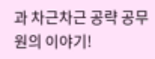과 차근차근 공략 공무원의 이야기!